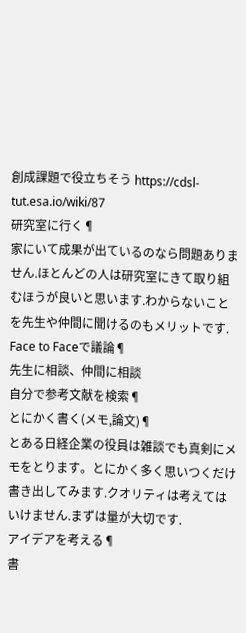創成課題で役立ちそう https://cdsl-tut.esa.io/wiki/87
研究室に行く¶
家にいて成果が出ているのなら問題ありません.ほとんどの人は研究室にきて取り組むほうが良いと思います.わからないことを先生や仲間に聞けるのもメリットです.
Face to Faceで議論¶
先生に相談、仲間に相談
自分で参考文献を検索¶
とにかく書く(メモ,論文)¶
とある日経企業の役員は雑談でも真剣にメモをとります。とにかく多く思いつくだけ書き出してみます.クオリティは考えてはいけません.まずは量が大切です.
アイデアを考える¶
書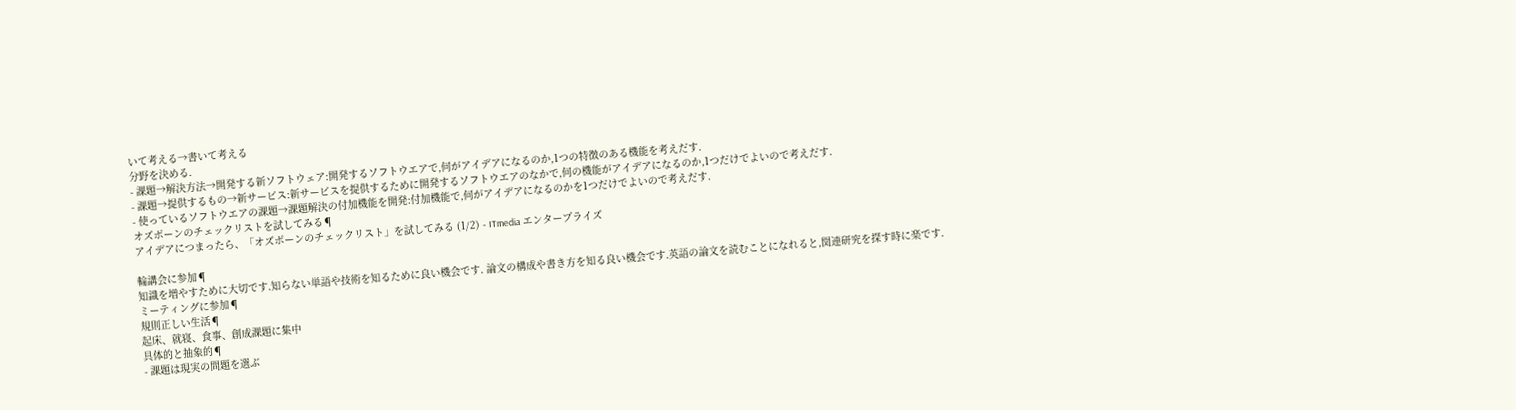いて考える→書いて考える
分野を決める.
- 課題→解決方法→開発する新ソフトウェア:開発するソフトウエアで,何がアイデアになるのか,1つの特徴のある機能を考えだす.
- 課題→提供するもの→新サービス:新サービスを提供するために開発するソフトウエアのなかで,何の機能がアイデアになるのか,1つだけでよいので考えだす.
- 使っているソフトウエアの課題→課題解決の付加機能を開発:付加機能で,何がアイデアになるのかを1つだけでよいので考えだす.
オズボーンのチェックリストを試してみる¶
アイデアにつまったら、「オズボーンのチェックリスト」を試してみる (1/2) - ITmedia エンタープライズ

輪講会に参加¶
知識を増やすために大切です.知らない単語や技術を知るために良い機会です. 論文の構成や書き方を知る良い機会です.英語の論文を読むことになれると,関連研究を探す時に楽です.
ミーティングに参加¶
規則正しい生活¶
起床、就寝、食事、創成課題に集中
具体的と抽象的¶
- 課題は現実の問題を選ぶ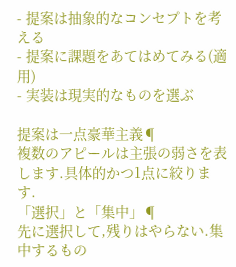- 提案は抽象的なコンセプトを考える
- 提案に課題をあてはめてみる(適用)
- 実装は現実的なものを選ぶ

提案は一点豪華主義¶
複数のアピールは主張の弱さを表します.具体的かつ1点に絞ります.
「選択」と「集中」¶
先に選択して,残りはやらない.集中するもの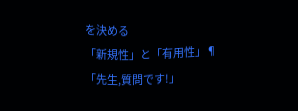を決める
「新規性」と「有用性」¶
「先生,質問です!」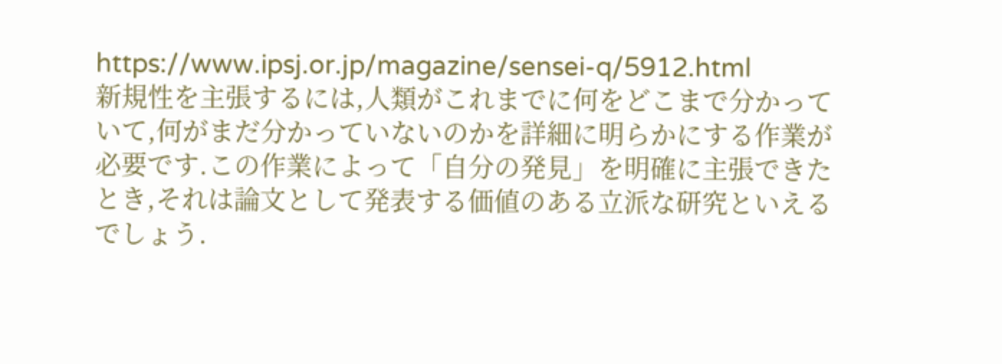https://www.ipsj.or.jp/magazine/sensei-q/5912.html
新規性を主張するには,人類がこれまでに何をどこまで分かっていて,何がまだ分かっていないのかを詳細に明らかにする作業が必要です.この作業によって「自分の発見」を明確に主張できたとき,それは論文として発表する価値のある立派な研究といえるでしょう.